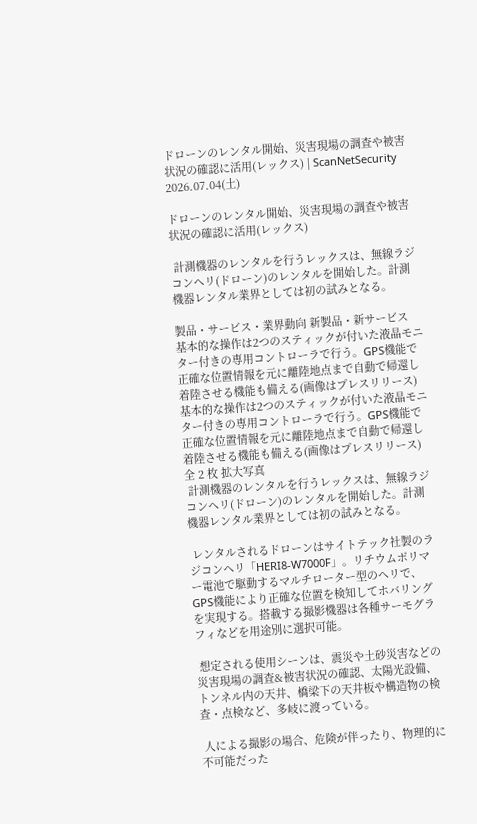ドローンのレンタル開始、災害現場の調査や被害状況の確認に活用(レックス) | ScanNetSecurity
2026.07.04(土)

ドローンのレンタル開始、災害現場の調査や被害状況の確認に活用(レックス)

 計測機器のレンタルを行うレックスは、無線ラジコンヘリ(ドローン)のレンタルを開始した。計測機器レンタル業界としては初の試みとなる。

製品・サービス・業界動向 新製品・新サービス
基本的な操作は2つのスティックが付いた液晶モニター付きの専用コントローラで行う。GPS機能で正確な位置情報を元に離陸地点まで自動で帰還し着陸させる機能も備える(画像はプレスリリース)
基本的な操作は2つのスティックが付いた液晶モニター付きの専用コントローラで行う。GPS機能で正確な位置情報を元に離陸地点まで自動で帰還し着陸させる機能も備える(画像はプレスリリース) 全 2 枚 拡大写真
 計測機器のレンタルを行うレックスは、無線ラジコンヘリ(ドローン)のレンタルを開始した。計測機器レンタル業界としては初の試みとなる。

 レンタルされるドローンはサイトテック社製のラジコンヘリ「HERI8-W7000F」。リチウムポリマー電池で駆動するマルチローター型のヘリで、GPS機能により正確な位置を検知してホバリングを実現する。搭載する撮影機器は各種サーモグラフィなどを用途別に選択可能。

 想定される使用シーンは、震災や土砂災害などの災害現場の調査&被害状況の確認、太陽光設備、トンネル内の天井、橋梁下の天井板や構造物の検査・点検など、多岐に渡っている。

 人による撮影の場合、危険が伴ったり、物理的に不可能だった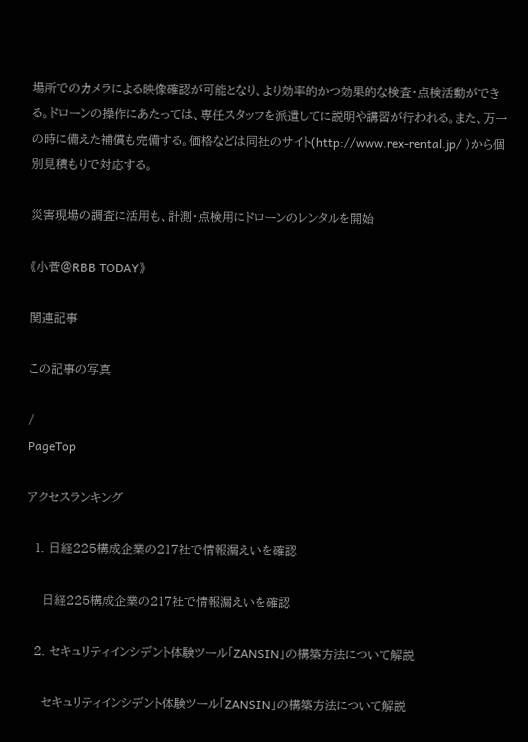場所でのカメラによる映像確認が可能となり、より効率的かつ効果的な検査・点検活動ができる。ドローンの操作にあたっては、専任スタッフを派遣してに説明や講習が行われる。また、万一の時に備えた補償も完備する。価格などは同社のサイト(http://www.rex-rental.jp/ )から個別見積もりで対応する。

災害現場の調査に活用も、計測・点検用にドローンのレンタルを開始

《小菅@RBB TODAY》

関連記事

この記事の写真

/
PageTop

アクセスランキング

  1. 日経225構成企業の217社で情報漏えいを確認

    日経225構成企業の217社で情報漏えいを確認

  2. セキュリティインシデント体験ツール「ZANSIN」の構築方法について解説

    セキュリティインシデント体験ツール「ZANSIN」の構築方法について解説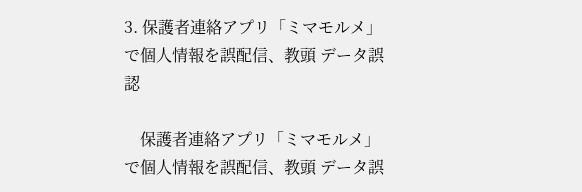3. 保護者連絡アプリ「ミマモルメ」で個人情報を誤配信、教頭 データ誤認

    保護者連絡アプリ「ミマモルメ」で個人情報を誤配信、教頭 データ誤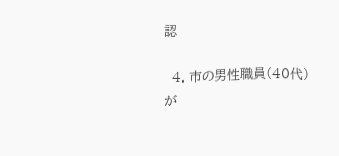認

  4. 市の男性職員(40代)が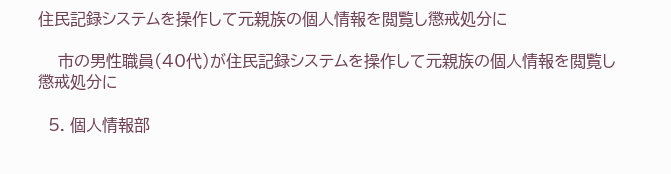住民記録システムを操作して元親族の個人情報を閲覧し懲戒処分に

    市の男性職員(40代)が住民記録システムを操作して元親族の個人情報を閲覧し懲戒処分に

  5. 個人情報部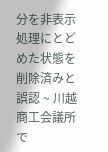分を非表示処理にとどめた状態を削除済みと誤認 ~ 川越商工会議所で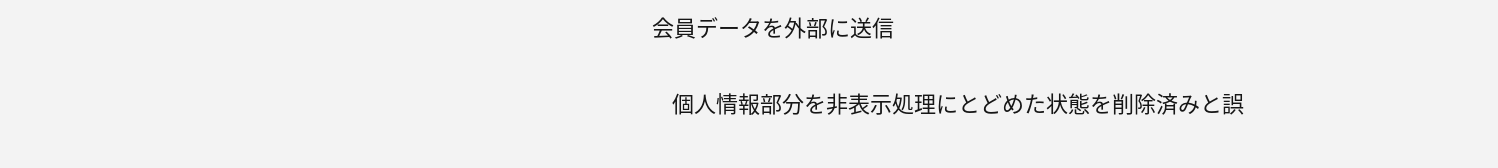会員データを外部に送信

    個人情報部分を非表示処理にとどめた状態を削除済みと誤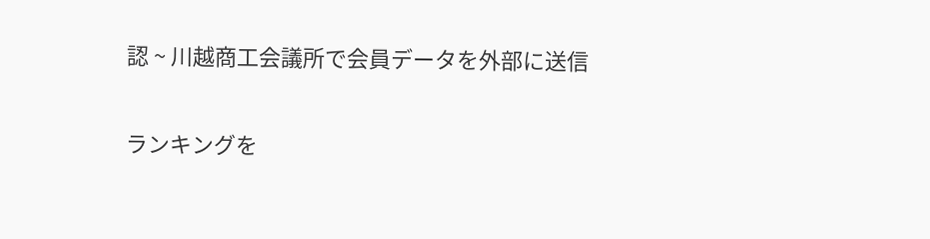認 ~ 川越商工会議所で会員データを外部に送信

ランキングを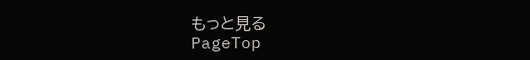もっと見る
PageTop